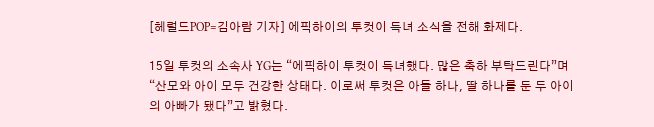[헤럴드POP=김아람 기자] 에픽하이의 투컷이 득녀 소식을 전해 화제다.

15일 투컷의 소속사 YG는 “에픽하이 투컷이 득녀했다. 많은 축하 부탁드린다”며 “산모와 아이 모두 건강한 상태다. 이로써 투컷은 아들 하나, 딸 하나를 둔 두 아이의 아빠가 됐다”고 밝혔다.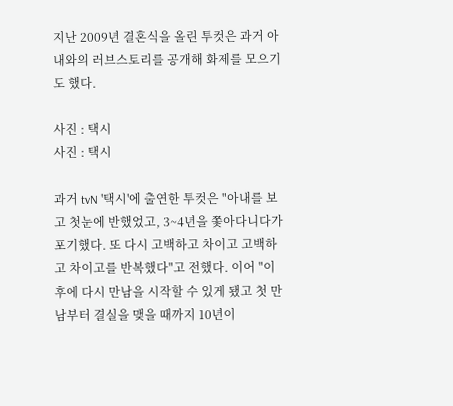지난 2009년 결혼식을 올린 투컷은 과거 아내와의 러브스토리를 공개해 화제를 모으기도 했다.

사진 : 택시
사진 : 택시

과거 tvN '택시'에 출연한 투컷은 "아내를 보고 첫눈에 반했었고, 3~4년을 쫓아다니다가 포기했다. 또 다시 고백하고 차이고 고백하고 차이고를 반복했다"고 전했다. 이어 "이후에 다시 만남을 시작할 수 있게 됐고 첫 만남부터 결실을 맺을 때까지 10년이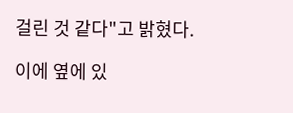걸린 것 같다"고 밝혔다.

이에 옆에 있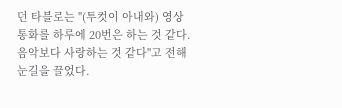던 타블로는 "(투컷이 아내와) 영상통화를 하루에 20번은 하는 것 같다. 음악보다 사랑하는 것 같다"고 전해 눈길을 끌었다.